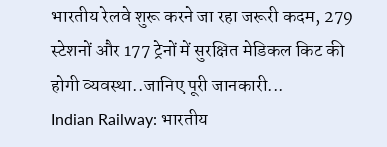भारतीय रेलवे शुरू करने जा रहा जरूरी कदम, 279 स्टेशनों और 177 ट्रेनों में सुरक्षित मेडिकल किट की होगी व्यवस्था..जानिए पूरी जानकारी...
Indian Railway: भारतीय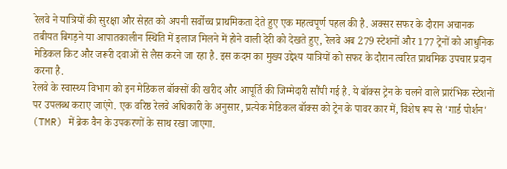रेलवे ने यात्रियों की सुरक्षा और सेहत को अपनी सर्वोच्च प्राथमिकता देते हुए एक महत्वपूर्ण पहल की है. अक्सर सफर के दौरान अचानक तबीयत बिगड़ने या आपातकालीन स्थिति में इलाज मिलने में होने वाली देरी को देखते हुए, रेलवे अब 279 स्टेशनों और 177 ट्रेनों को आधुनिक मेडिकल किट और जरूरी दवाओं से लैस करने जा रहा है. इस कदम का मुख्य उद्देश्य यात्रियों को सफर के दौरान त्वरित प्राथमिक उपचार प्रदान करना है.
रेलवे के स्वास्थ्य विभाग को इन मेडिकल बॉक्सों की खरीद और आपूर्ति की जिम्मेदारी सौंपी गई है. ये बॉक्स ट्रेन के चलने वाले प्रारंभिक स्टेशनों पर उपलब्ध कराए जाएंगे. एक वरिष्ठ रेलवे अधिकारी के अनुसार, प्रत्येक मेडिकल बॉक्स को ट्रेन के पावर कार में, विशेष रूप से 'गार्ड पोर्शन' (TMR) में ब्रेक वैन के उपकरणों के साथ रखा जाएगा.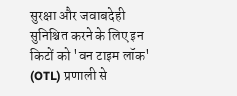सुरक्षा और जवाबदेही सुनिश्चित करने के लिए इन किटों को 'वन टाइम लॉक' (OTL) प्रणाली से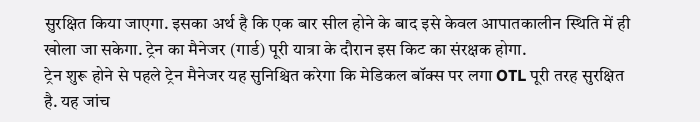सुरक्षित किया जाएगा. इसका अर्थ है कि एक बार सील होने के बाद इसे केवल आपातकालीन स्थिति में ही खोला जा सकेगा. ट्रेन का मैनेजर (गार्ड) पूरी यात्रा के दौरान इस किट का संरक्षक होगा.
ट्रेन शुरू होने से पहले ट्रेन मैनेजर यह सुनिश्चित करेगा कि मेडिकल बॉक्स पर लगा OTL पूरी तरह सुरक्षित है. यह जांच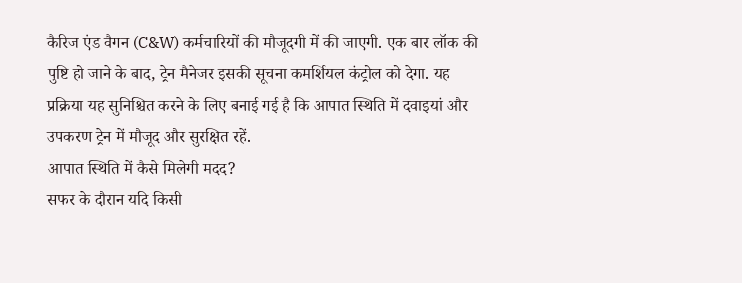कैरिज एंड वैगन (C&W) कर्मचारियों की मौजूदगी में की जाएगी. एक बार लॉक की पुष्टि हो जाने के बाद, ट्रेन मैनेजर इसकी सूचना कमर्शियल कंट्रोल को देगा. यह प्रक्रिया यह सुनिश्चित करने के लिए बनाई गई है कि आपात स्थिति में दवाइयां और उपकरण ट्रेन में मौजूद और सुरक्षित रहें.
आपात स्थिति में कैसे मिलेगी मदद?
सफर के दौरान यदि किसी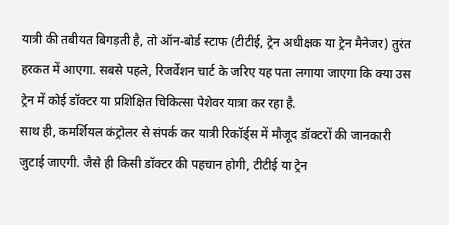यात्री की तबीयत बिगड़ती है, तो ऑन-बोर्ड स्टाफ (टीटीई, ट्रेन अधीक्षक या ट्रेन मैनेजर) तुरंत हरकत में आएगा. सबसे पहले, रिजर्वेशन चार्ट के जरिए यह पता लगाया जाएगा कि क्या उस ट्रेन में कोई डॉक्टर या प्रशिक्षित चिकित्सा पेशेवर यात्रा कर रहा है.
साथ ही, कमर्शियल कंट्रोलर से संपर्क कर यात्री रिकॉर्ड्स में मौजूद डॉक्टरों की जानकारी जुटाई जाएगी. जैसे ही किसी डॉक्टर की पहचान होगी, टीटीई या ट्रेन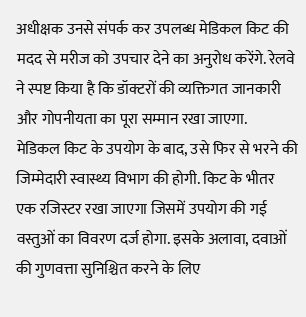अधीक्षक उनसे संपर्क कर उपलब्ध मेडिकल किट की मदद से मरीज को उपचार देने का अनुरोध करेंगे. रेलवे ने स्पष्ट किया है कि डॉक्टरों की व्यक्तिगत जानकारी और गोपनीयता का पूरा सम्मान रखा जाएगा.
मेडिकल किट के उपयोग के बाद, उसे फिर से भरने की जिम्मेदारी स्वास्थ्य विभाग की होगी. किट के भीतर एक रजिस्टर रखा जाएगा जिसमें उपयोग की गई वस्तुओं का विवरण दर्ज होगा. इसके अलावा, दवाओं की गुणवत्ता सुनिश्चित करने के लिए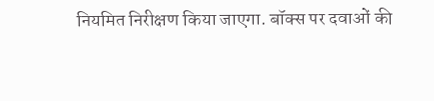नियमित निरीक्षण किया जाएगा. बॉक्स पर दवाओं की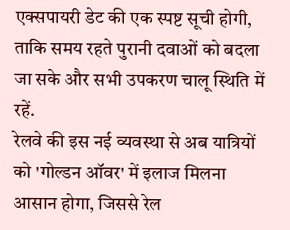एक्सपायरी डेट की एक स्पष्ट सूची होगी, ताकि समय रहते पुरानी दवाओं को बदला जा सके और सभी उपकरण चालू स्थिति में रहें.
रेलवे की इस नई व्यवस्था से अब यात्रियों को 'गोल्डन ऑवर' में इलाज मिलना आसान होगा, जिससे रेल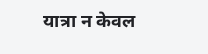यात्रा न केवल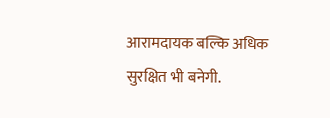आरामदायक बल्कि अधिक सुरक्षित भी बनेगी.